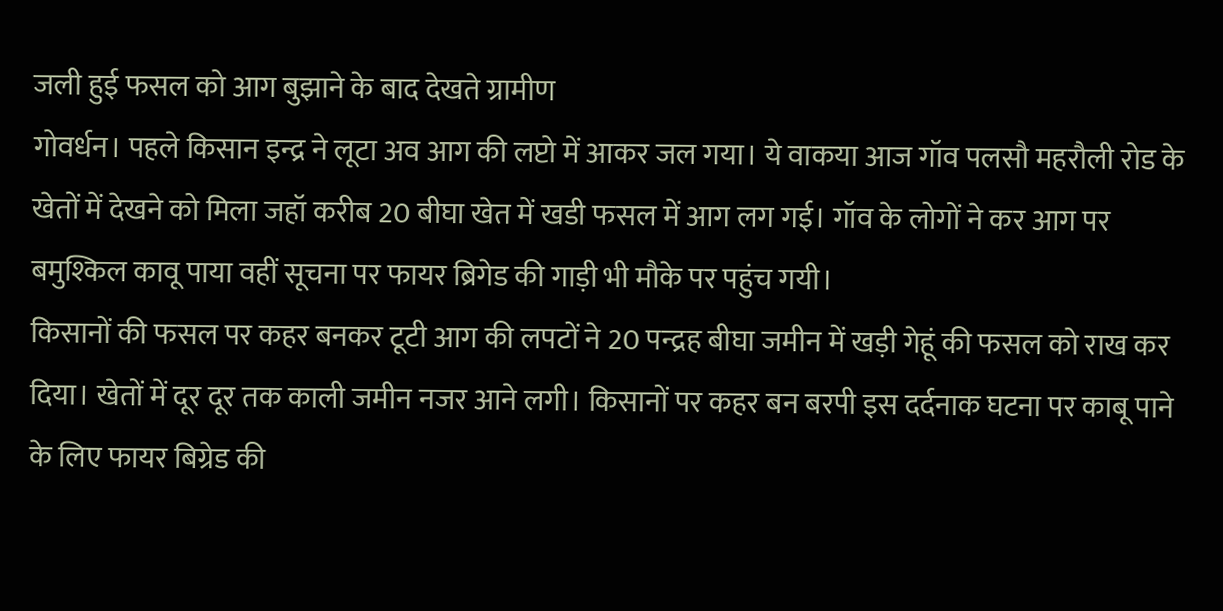जली हुई फसल को आग बुझाने के बाद देखते ग्रामीण
गोवर्धन। पहले किसान इन्द्र ने लूटा अव आग की लप्टो में आकर जल गया। ये वाकया आज गॉव पलसौ महरौली रोड के खेतों में देखने को मिला जहॉ करीब 20 बीघा खेत में खडी फसल में आग लग गई। गॉव के लोगों ने कर आग पर बमुश्किल कावू पाया वहीं सूचना पर फायर ब्रिगेड की गाड़ी भी मौके पर पहुंच गयी।
किसानों की फसल पर कहर बनकर टूटी आग की लपटों ने 20 पन्द्रह बीघा जमीन में खड़ी गेहूं की फसल को राख कर दिया। खेतों में दूर दूर तक काली जमीन नजर आने लगी। किसानों पर कहर बन बरपी इस दर्दनाक घटना पर काबू पाने के लिए फायर बिग्रेड की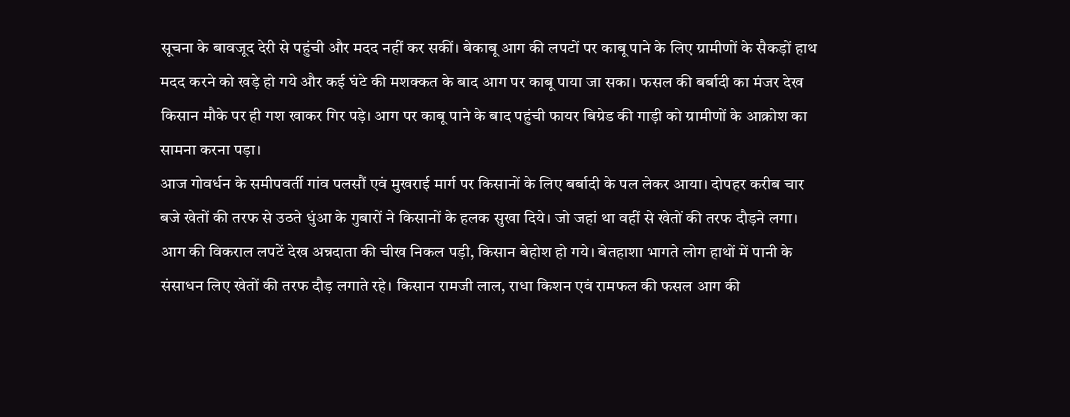सूचना के बावजूद देरी से पहुंची और मदद नहीं कर सकीं। बेकाबू आग की लपटों पर काबू पाने के लिए ग्रामीणों के सैकड़ों हाथ मदद करने को खड़े हो गये और कई घंटे की मशक्कत के बाद आग पर काबू पाया जा सका। फसल की बर्बादी का मंजर देख किसान मौके पर ही गश खाकर गिर पड़े। आग पर काबू पाने के बाद पहुंची फायर बिग्रेड की गाड़ी को ग्रामीणों के आक्रोश का सामना करना पड़ा।
आज गोवर्धन के समीपवर्ती गांव पलसौं एवं मुखराई मार्ग पर किसानों के लिए बर्बादी के पल लेकर आया। दोपहर करीब चार बजे खेतों की तरफ से उठते धुंआ के गुबारों ने किसानों के हलक सुखा दिये। जो जहां था वहीं से खेतों की तरफ दौड़ने लगा। आग की विकराल लपटें देख अन्नदाता की चीख निकल पड़ी, किसान बेहोश हो गये। बेतहाशा भागते लोग हाथों में पानी के संसाधन लिए खेतों की तरफ दौड़ लगाते रहे। किसान रामजी लाल, राधा किशन एवं रामफल की फसल आग की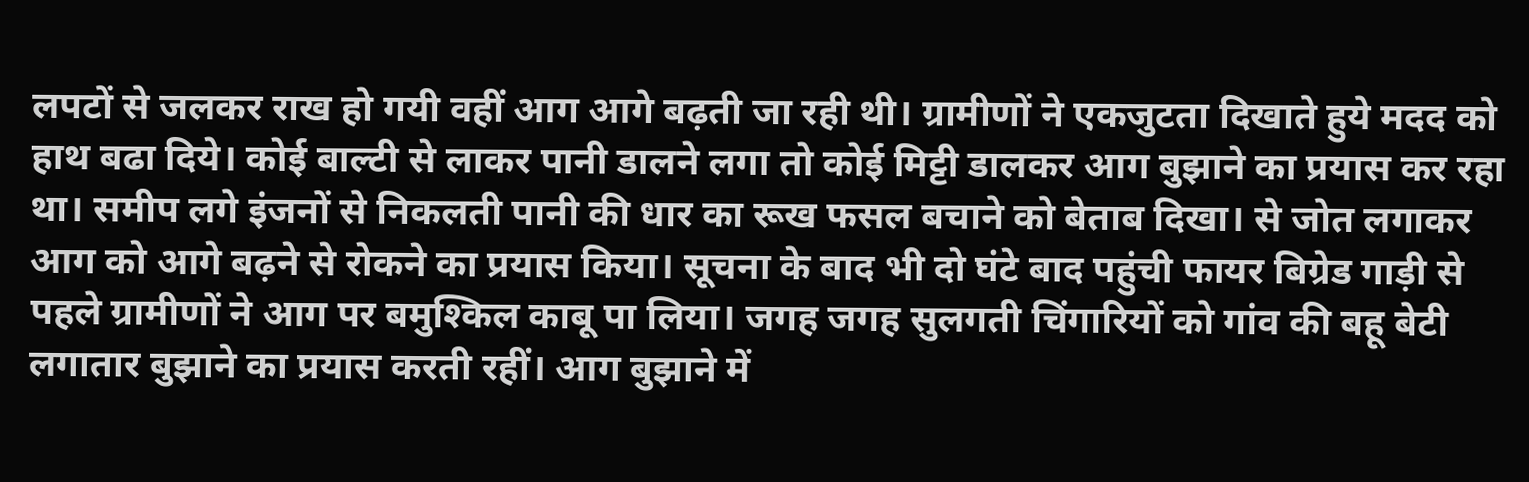लपटों से जलकर राख हो गयी वहीं आग आगे बढ़ती जा रही थी। ग्रामीणों ने एकजुटता दिखाते हुये मदद को हाथ बढा दिये। कोई बाल्टी से लाकर पानी डालने लगा तो कोई मिट्टी डालकर आग बुझाने का प्रयास कर रहा था। समीप लगे इंजनों से निकलती पानी की धार का रूख फसल बचाने को बेताब दिखा। से जोत लगाकर आग को आगे बढ़ने से रोकने का प्रयास किया। सूचना के बाद भी दो घंटे बाद पहुंची फायर बिग्रेड गाड़ी से पहले ग्रामीणों ने आग पर बमुश्किल काबू पा लिया। जगह जगह सुलगती चिंगारियों को गांव की बहू बेटी लगातार बुझाने का प्रयास करती रहीं। आग बुझाने में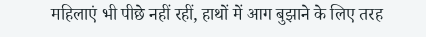महिलाएं भी पीछे नहीं रहीं, हाथों में आग बुझाने के लिए तरह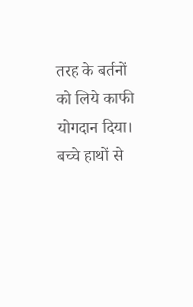तरह के बर्तनों को लिये काफी योगदान दिया। बच्चे हाथों से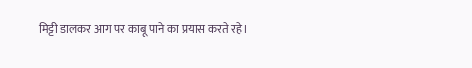मिट्टी डालकर आग पर काबू पाने का प्रयास करते रहे।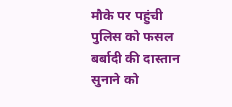मौके पर पहुंची पुलिस को फसल बर्बादी की दास्तान सुनाने को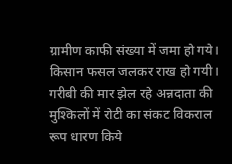ग्रामीण काफी संख्या में जमा हो गये। किसान फसल जलकर राख हो गयी। गरीबी की मार झेल रहे अन्नदाता की मुश्किलों में रोटी का संकट विकराल रूप धारण किये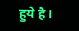हुये है।